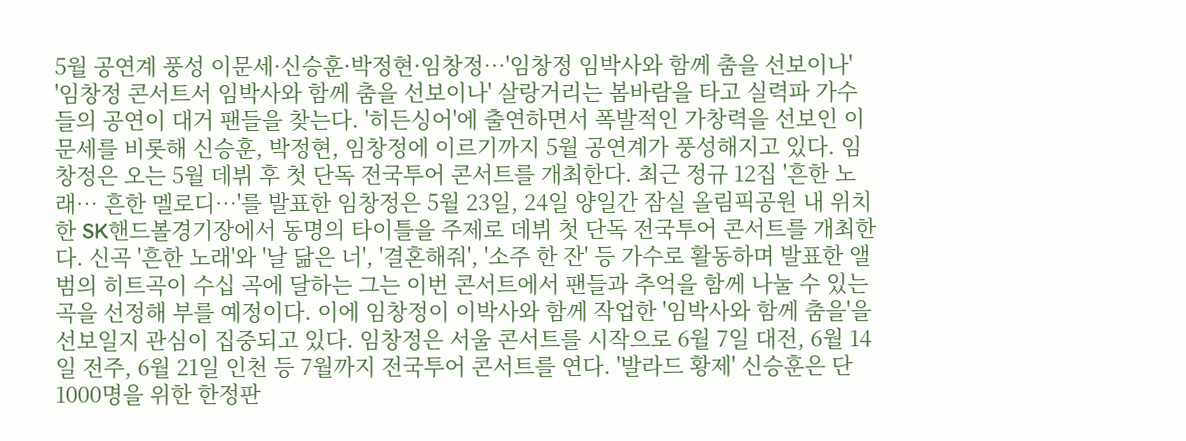5월 공연계 풍성 이문세·신승훈·박정현·임창정…'임창정 임박사와 함께 춤을 선보이나'
'임창정 콘서트서 임박사와 함께 춤을 선보이나' 살랑거리는 봄바람을 타고 실력파 가수들의 공연이 대거 팬들을 찾는다. '히든싱어'에 출연하면서 폭발적인 가창력을 선보인 이문세를 비롯해 신승훈, 박정현, 임창정에 이르기까지 5월 공연계가 풍성해지고 있다. 임창정은 오는 5월 데뷔 후 첫 단독 전국투어 콘서트를 개최한다. 최근 정규 12집 '흔한 노래… 흔한 멜로디…'를 발표한 임창정은 5월 23일, 24일 양일간 잠실 올림픽공원 내 위치한 SK핸드볼경기장에서 동명의 타이틀을 주제로 데뷔 첫 단독 전국투어 콘서트를 개최한다. 신곡 '흔한 노래'와 '날 닮은 너', '결혼해줘', '소주 한 잔' 등 가수로 활동하며 발표한 앨범의 히트곡이 수십 곡에 달하는 그는 이번 콘서트에서 팬들과 추억을 함께 나눌 수 있는 곡을 선정해 부를 예정이다. 이에 임창정이 이박사와 함께 작업한 '임박사와 함께 춤을'을 선보일지 관심이 집중되고 있다. 임창정은 서울 콘서트를 시작으로 6월 7일 대전, 6월 14일 전주, 6월 21일 인천 등 7월까지 전국투어 콘서트를 연다. '발라드 황제' 신승훈은 단 1000명을 위한 한정판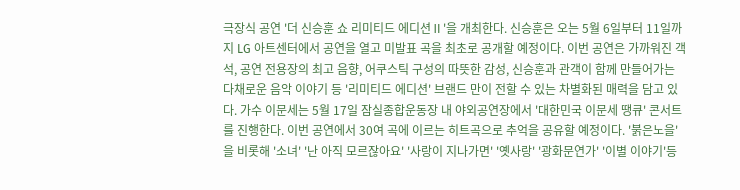극장식 공연 '더 신승훈 쇼 리미티드 에디션Ⅱ'을 개최한다. 신승훈은 오는 5월 6일부터 11일까지 LG 아트센터에서 공연을 열고 미발표 곡을 최초로 공개할 예정이다. 이번 공연은 가까워진 객석, 공연 전용장의 최고 음향, 어쿠스틱 구성의 따뜻한 감성, 신승훈과 관객이 함께 만들어가는 다채로운 음악 이야기 등 '리미티드 에디션' 브랜드 만이 전할 수 있는 차별화된 매력을 담고 있다. 가수 이문세는 5월 17일 잠실종합운동장 내 야외공연장에서 '대한민국 이문세 땡큐' 콘서트를 진행한다. 이번 공연에서 30여 곡에 이르는 히트곡으로 추억을 공유할 예정이다. '붉은노을'을 비롯해 '소녀' '난 아직 모르잖아요' '사랑이 지나가면' '옛사랑' '광화문연가' '이별 이야기'등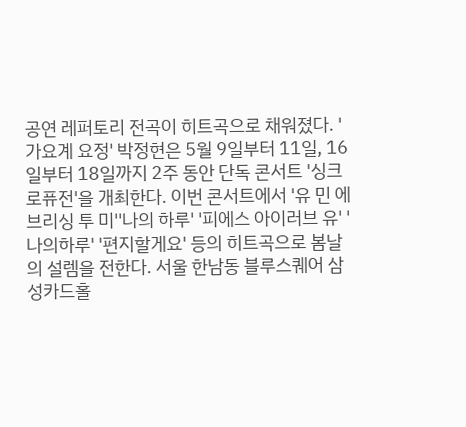공연 레퍼토리 전곡이 히트곡으로 채워졌다. '가요계 요정' 박정현은 5월 9일부터 11일, 16일부터 18일까지 2주 동안 단독 콘서트 '싱크로퓨전'을 개최한다. 이번 콘서트에서 '유 민 에브리싱 투 미''나의 하루' '피에스 아이러브 유' '나의하루' '편지할게요' 등의 히트곡으로 봄날의 설렘을 전한다. 서울 한남동 블루스퀘어 삼성카드홀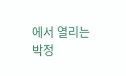에서 열리는 박정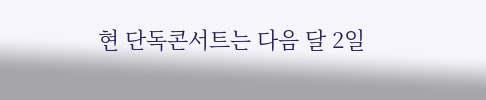현 단독콘서트는 다음 달 2일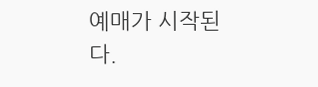예매가 시작된다.